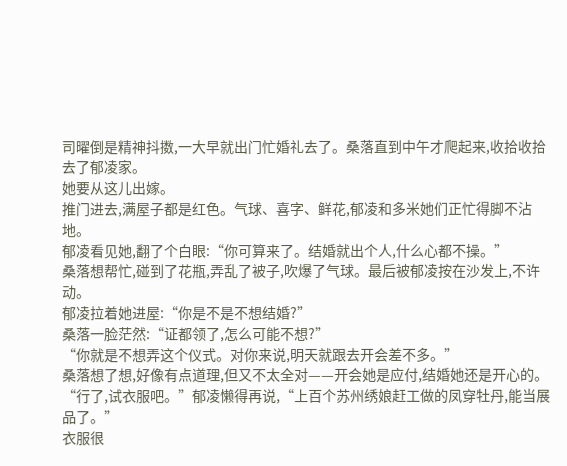司曜倒是精神抖擞,一大早就出门忙婚礼去了。桑落直到中午才爬起来,收拾收拾去了郁凌家。
她要从这儿出嫁。
推门进去,满屋子都是红色。气球、喜字、鲜花,郁凌和多米她们正忙得脚不沾地。
郁凌看见她,翻了个白眼:“你可算来了。结婚就出个人,什么心都不操。”
桑落想帮忙,碰到了花瓶,弄乱了被子,吹爆了气球。最后被郁凌按在沙发上,不许动。
郁凌拉着她进屋:“你是不是不想结婚?”
桑落一脸茫然:“证都领了,怎么可能不想?”
“你就是不想弄这个仪式。对你来说,明天就跟去开会差不多。”
桑落想了想,好像有点道理,但又不太全对——开会她是应付,结婚她还是开心的。
“行了,试衣服吧。”郁凌懒得再说,“上百个苏州绣娘赶工做的凤穿牡丹,能当展品了。”
衣服很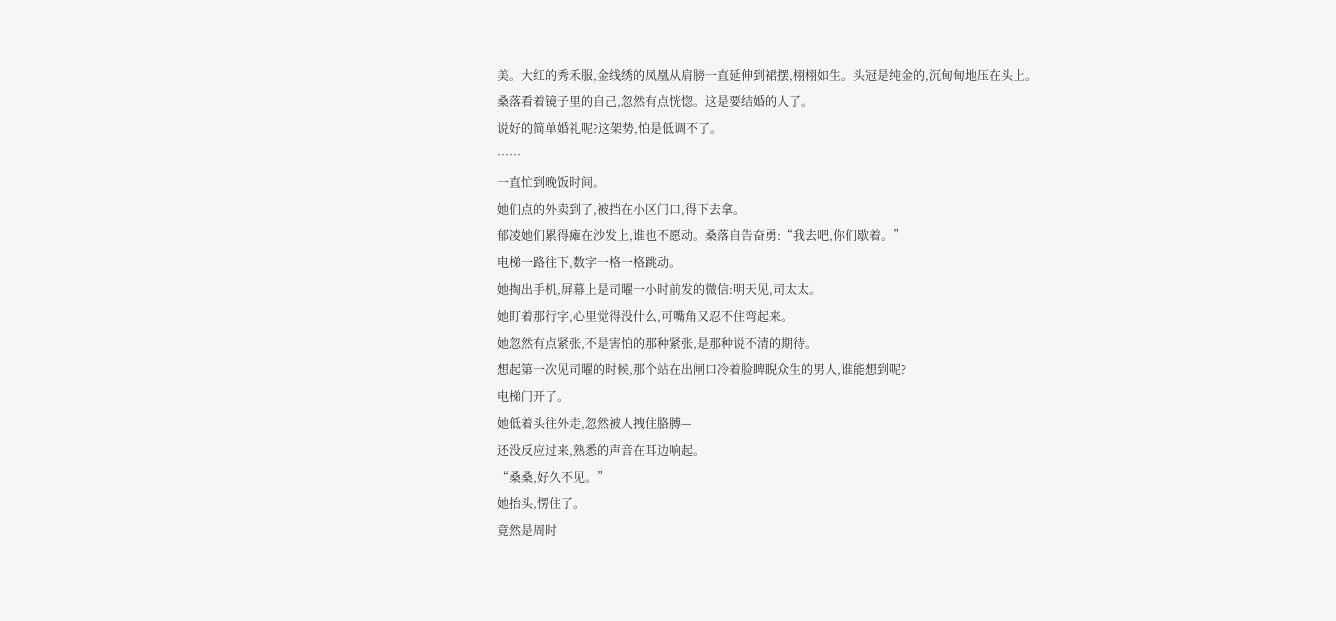美。大红的秀禾服,金线绣的凤凰从肩膀一直延伸到裙摆,栩栩如生。头冠是纯金的,沉甸甸地压在头上。
桑落看着镜子里的自己,忽然有点恍惚。这是要结婚的人了。
说好的简单婚礼呢?这架势,怕是低调不了。
……
一直忙到晚饭时间。
她们点的外卖到了,被挡在小区门口,得下去拿。
郁凌她们累得瘫在沙发上,谁也不愿动。桑落自告奋勇:“我去吧,你们歇着。”
电梯一路往下,数字一格一格跳动。
她掏出手机,屏幕上是司曜一小时前发的微信:明天见,司太太。
她盯着那行字,心里觉得没什么,可嘴角又忍不住弯起来。
她忽然有点紧张,不是害怕的那种紧张,是那种说不清的期待。
想起第一次见司曜的时候,那个站在出闸口冷着脸睥睨众生的男人,谁能想到呢?
电梯门开了。
她低着头往外走,忽然被人拽住胳膊—
还没反应过来,熟悉的声音在耳边响起。
“桑桑,好久不见。”
她抬头,愣住了。
竟然是周时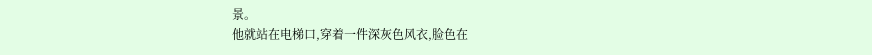景。
他就站在电梯口,穿着一件深灰色风衣,脸色在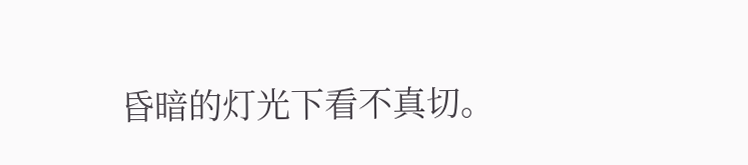昏暗的灯光下看不真切。